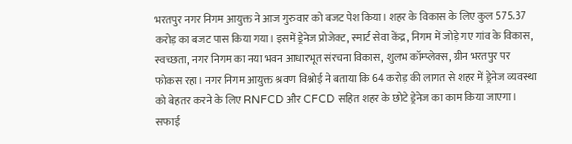भरतपुर नगर निगम आयुक्त ने आज गुरुवार को बजट पेश किया। शहर के विकास के लिए कुल 575.37 करोड़ का बजट पास किया गया। इसमें ड्रेनेज प्रोजेक्ट, स्मार्ट सेवा केंद्र, निगम में जोड़े गए गांव के विकास, स्वच्छता, नगर निगम का नया भवन आधारभूत संरचना विकास, शुलभ कॉम्प्लेक्स, ग्रीन भरतपुर पर फोकस रहा। नगर निगम आयुक्त श्रवण विश्नोई ने बताया कि 64 करोड़ की लागत से शहर में ड्रेनेज व्यवस्था को बेहतर करने के लिए RNFCD और CFCD सहित शहर के छोटे ड्रेनेज का काम किया जाएगा। सफाई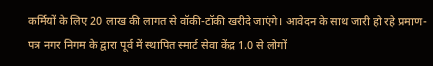कर्मियों के लिए 20 लाख की लागत से वॉकी-टॉकी खरीदे जाएंगे। आवेदन के साथ जारी हो रहे प्रमाण-पत्र नगर निगम के द्वारा पूर्व में स्थापित स्मार्ट सेवा केंद्र 1.0 से लोगों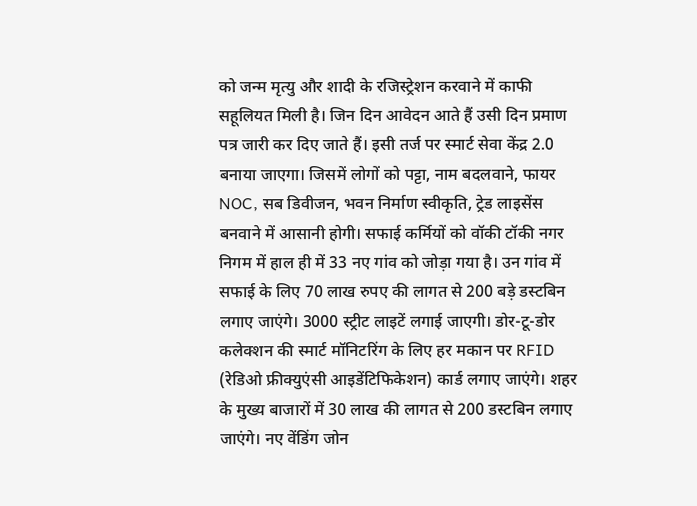को जन्म मृत्यु और शादी के रजिस्ट्रेशन करवाने में काफी सहूलियत मिली है। जिन दिन आवेदन आते हैं उसी दिन प्रमाण पत्र जारी कर दिए जाते हैं। इसी तर्ज पर स्मार्ट सेवा केंद्र 2.0 बनाया जाएगा। जिसमें लोगों को पट्टा, नाम बदलवाने, फायर NOC, सब डिवीजन, भवन निर्माण स्वीकृति, ट्रेड लाइसेंस बनवाने में आसानी होगी। सफाई कर्मियों को वॉकी टॉकी नगर निगम में हाल ही में 33 नए गांव को जोड़ा गया है। उन गांव में सफाई के लिए 70 लाख रुपए की लागत से 200 बड़े डस्टबिन लगाए जाएंगे। 3000 स्ट्रीट लाइटें लगाई जाएगी। डोर-टू-डोर कलेक्शन की स्मार्ट मॉनिटरिंग के लिए हर मकान पर RFID (रेडिओ फ्रीक्युएंसी आइडेंटिफिकेशन) कार्ड लगाए जाएंगे। शहर के मुख्य बाजारों में 30 लाख की लागत से 200 डस्टबिन लगाए जाएंगे। नए वेंडिंग जोन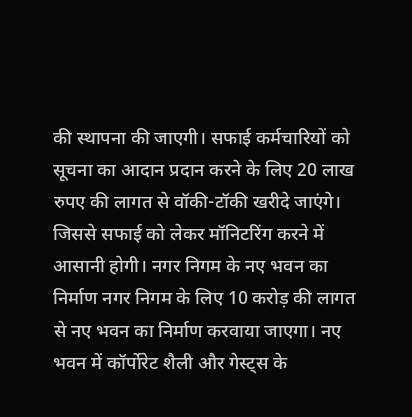की स्थापना की जाएगी। सफाई कर्मचारियों को सूचना का आदान प्रदान करने के लिए 20 लाख रुपए की लागत से वॉकी-टॉकी खरीदे जाएंगे। जिससे सफाई को लेकर मॉनिटरिंग करने में आसानी होगी। नगर निगम के नए भवन का निर्माण नगर निगम के लिए 10 करोड़ की लागत से नए भवन का निर्माण करवाया जाएगा। नए भवन में कॉर्पोरेट शैली और गेस्ट्स के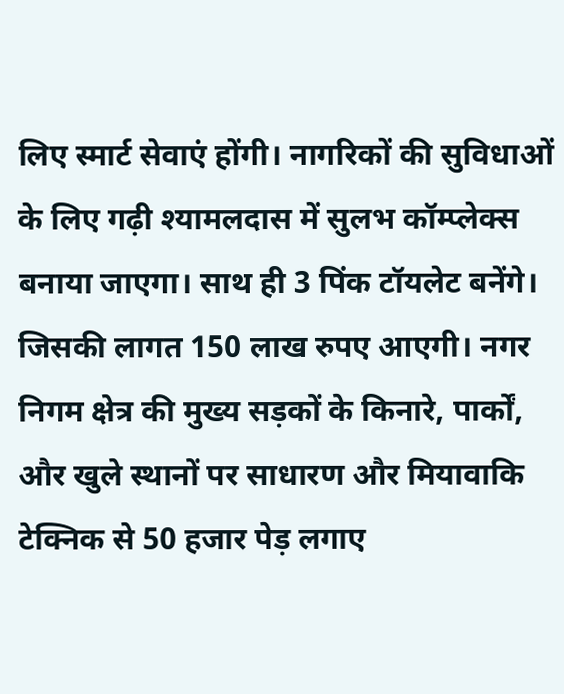लिए स्मार्ट सेवाएं होंगी। नागरिकों की सुविधाओं के लिए गढ़ी श्यामलदास में सुलभ कॉम्प्लेक्स बनाया जाएगा। साथ ही 3 पिंक टॉयलेट बनेंगे। जिसकी लागत 150 लाख रुपए आएगी। नगर निगम क्षेत्र की मुख्य सड़कों के किनारे, पार्कों, और खुले स्थानों पर साधारण और मियावाकि टेक्निक से 50 हजार पेड़ लगाए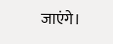जाएंगे।